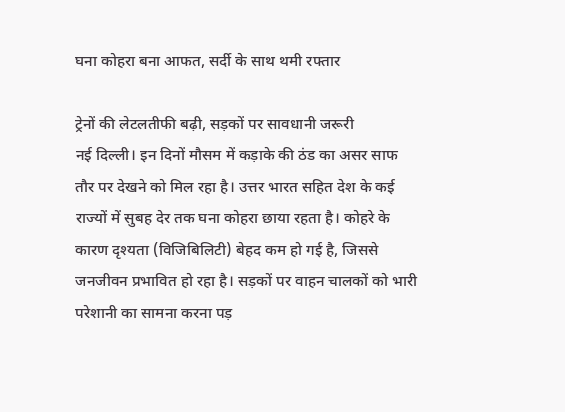घना कोहरा बना आफत, सर्दी के साथ थमी रफ्तार

ट्रेनों की लेटलतीफी बढ़ी, सड़कों पर सावधानी जरूरी
नई दिल्ली। इन दिनों मौसम में कड़ाके की ठंड का असर साफ तौर पर देखने को मिल रहा है। उत्तर भारत सहित देश के कई राज्यों में सुबह देर तक घना कोहरा छाया रहता है। कोहरे के कारण दृश्यता (विजिबिलिटी) बेहद कम हो गई है, जिससे जनजीवन प्रभावित हो रहा है। सड़कों पर वाहन चालकों को भारी परेशानी का सामना करना पड़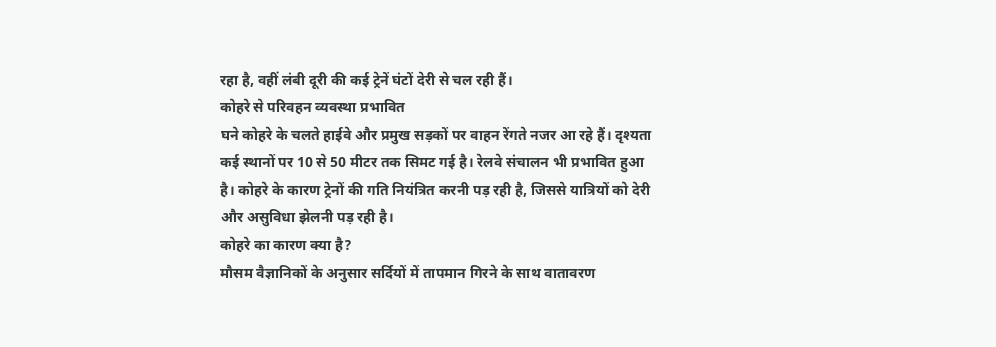रहा है, वहीं लंबी दूरी की कई ट्रेनें घंटों देरी से चल रही हैं।
कोहरे से परिवहन व्यवस्था प्रभावित
घने कोहरे के चलते हाईवे और प्रमुख सड़कों पर वाहन रेंगते नजर आ रहे हैं। दृश्यता कई स्थानों पर 10 से 50 मीटर तक सिमट गई है। रेलवे संचालन भी प्रभावित हुआ है। कोहरे के कारण ट्रेनों की गति नियंत्रित करनी पड़ रही है, जिससे यात्रियों को देरी और असुविधा झेलनी पड़ रही है।
कोहरे का कारण क्या है?
मौसम वैज्ञानिकों के अनुसार सर्दियों में तापमान गिरने के साथ वातावरण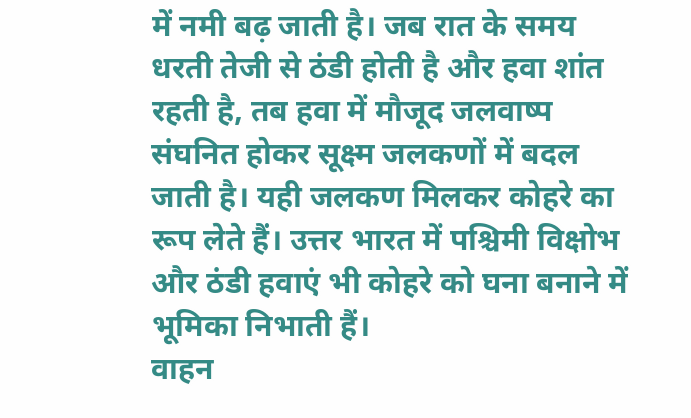में नमी बढ़ जाती है। जब रात के समय धरती तेजी से ठंडी होती है और हवा शांत रहती है, तब हवा में मौजूद जलवाष्प संघनित होकर सूक्ष्म जलकणों में बदल जाती है। यही जलकण मिलकर कोहरे का रूप लेते हैं। उत्तर भारत में पश्चिमी विक्षोभ और ठंडी हवाएं भी कोहरे को घना बनाने में भूमिका निभाती हैं।
वाहन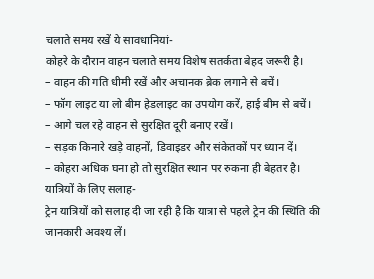चलाते समय रखें ये सावधानियां-
कोहरे के दौरान वाहन चलाते समय विशेष सतर्कता बेहद जरूरी है।
– वाहन की गति धीमी रखें और अचानक ब्रेक लगाने से बचें।
– फॉग लाइट या लो बीम हेडलाइट का उपयोग करें, हाई बीम से बचें।
– आगे चल रहे वाहन से सुरक्षित दूरी बनाए रखें।
– सड़क किनारे खड़े वाहनों, डिवाइडर और संकेतकों पर ध्यान दें।
– कोहरा अधिक घना हो तो सुरक्षित स्थान पर रुकना ही बेहतर है।
यात्रियों के लिए सलाह-
ट्रेन यात्रियों को सलाह दी जा रही है कि यात्रा से पहले ट्रेन की स्थिति की जानकारी अवश्य लें।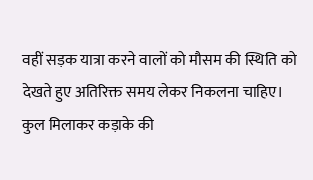वहीं सड़क यात्रा करने वालों को मौसम की स्थिति को देखते हुए अतिरिक्त समय लेकर निकलना चाहिए।
कुल मिलाकर कड़ाके की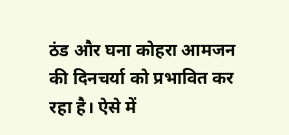ठंड और घना कोहरा आमजन की दिनचर्या को प्रभावित कर रहा है। ऐसे में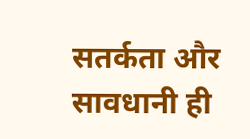सतर्कता और सावधानी ही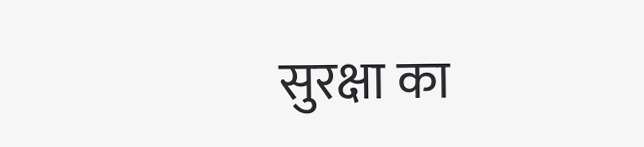सुरक्षा का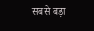सबसे बड़ा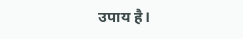उपाय है।